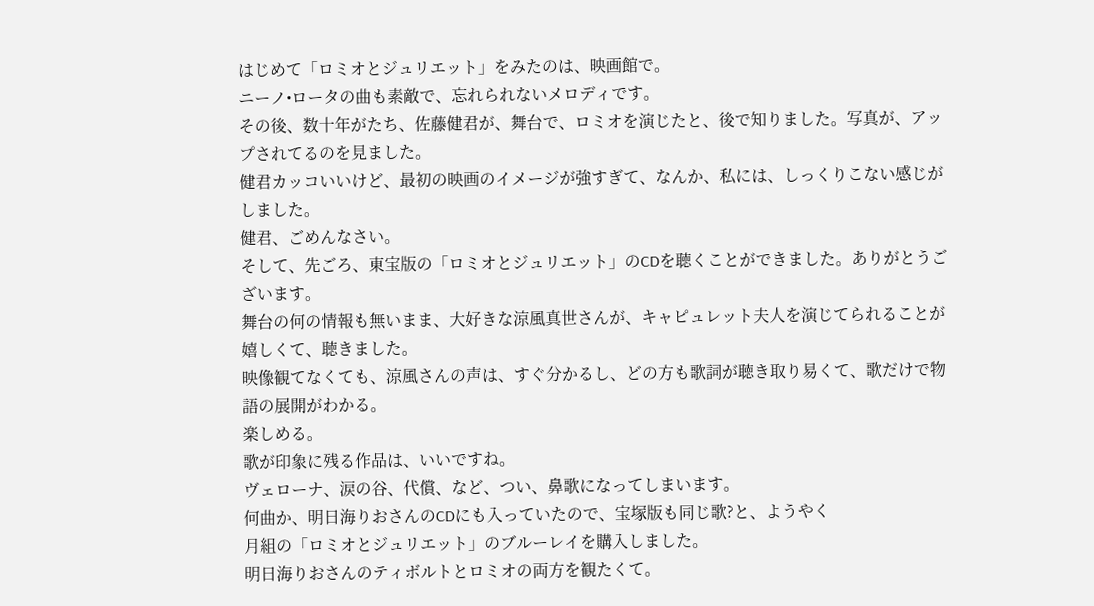はじめて「ロミオとジュリエット」をみたのは、映画館で。
ニーノ•ロータの曲も素敵で、忘れられないメロディです。
その後、数十年がたち、佐藤健君が、舞台で、ロミオを演じたと、後で知りました。写真が、アップされてるのを見ました。
健君カッコいいけど、最初の映画のイメージが強すぎて、なんか、私には、しっくりこない感じがしました。
健君、ごめんなさい。
そして、先ごろ、東宝版の「ロミオとジュリエット」のCDを聴くことができました。ありがとうございます。
舞台の何の情報も無いまま、大好きな涼風真世さんが、キャピュレット夫人を演じてられることが嬉しくて、聴きました。
映像観てなくても、涼風さんの声は、すぐ分かるし、どの方も歌詞が聴き取り易くて、歌だけで物語の展開がわかる。
楽しめる。
歌が印象に残る作品は、いいですね。
ヴェローナ、涙の谷、代償、など、つい、鼻歌になってしまいます。
何曲か、明日海りおさんのCDにも入っていたので、宝塚版も同じ歌?と、ようやく
月組の「ロミオとジュリエット」のブルーレイを購入しました。
明日海りおさんのティボルトとロミオの両方を観たくて。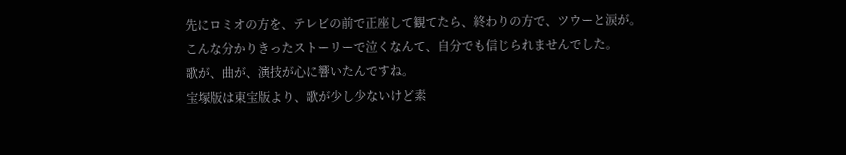先にロミオの方を、テレビの前で正座して観てたら、終わりの方で、ツウーと涙が。
こんな分かりきったストーリーで泣くなんて、自分でも信じられませんでした。
歌が、曲が、演技が心に響いたんですね。
宝塚版は東宝版より、歌が少し少ないけど素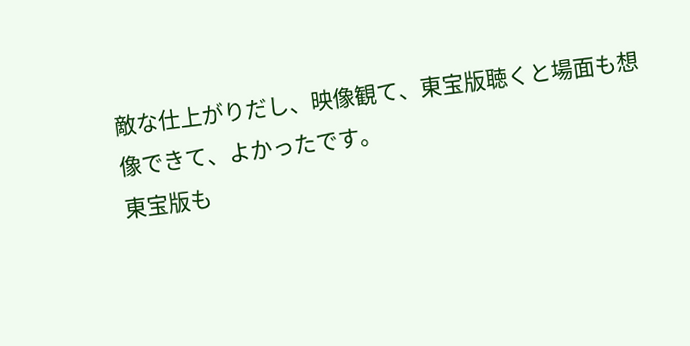敵な仕上がりだし、映像観て、東宝版聴くと場面も想像できて、よかったです。
東宝版も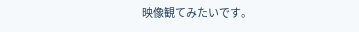映像観てみたいです。